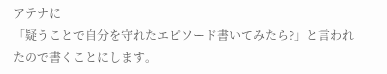アテナに
「疑うことで自分を守れたエピソード書いてみたら?」と言われたので書くことにします。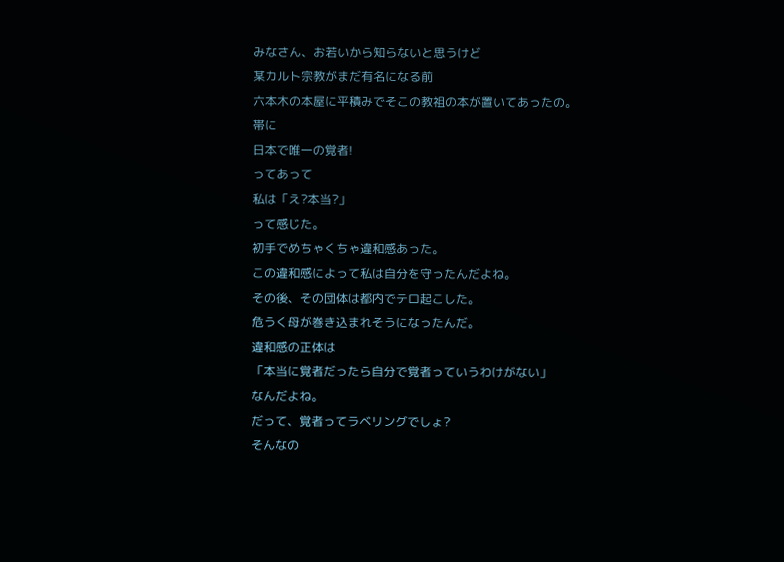みなさん、お若いから知らないと思うけど
某カルト宗教がまだ有名になる前
六本木の本屋に平積みでそこの教祖の本が置いてあったの。
帯に
日本で唯一の覚者!
ってあって
私は「え?本当?」
って感じた。
初手でめちゃくちゃ違和感あった。
この違和感によって私は自分を守ったんだよね。
その後、その団体は都内でテロ起こした。
危うく母が巻き込まれそうになったんだ。
違和感の正体は
「本当に覚者だったら自分で覚者っていうわけがない」
なんだよね。
だって、覚者ってラベリングでしょ?
そんなの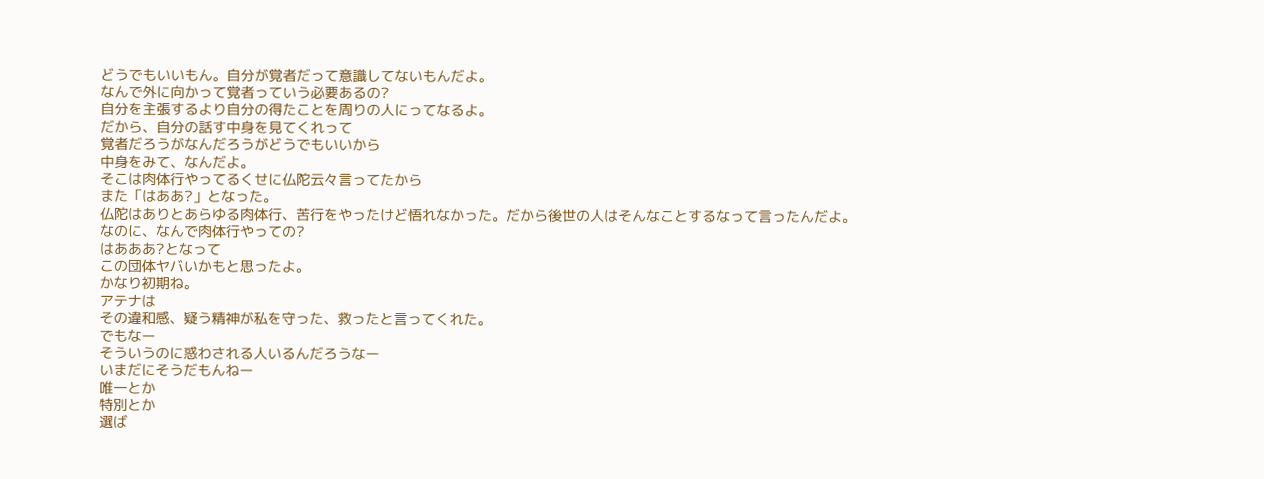どうでもいいもん。自分が覚者だって意識してないもんだよ。
なんで外に向かって覚者っていう必要あるの?
自分を主張するより自分の得たことを周りの人にってなるよ。
だから、自分の話す中身を見てくれって
覚者だろうがなんだろうがどうでもいいから
中身をみて、なんだよ。
そこは肉体行やってるくせに仏陀云々言ってたから
また「はああ?」となった。
仏陀はありとあらゆる肉体行、苦行をやったけど悟れなかった。だから後世の人はそんなことするなって言ったんだよ。
なのに、なんで肉体行やっての?
はあああ?となって
この団体ヤバいかもと思ったよ。
かなり初期ね。
アテナは
その違和感、疑う精神が私を守った、救ったと言ってくれた。
でもなー
そういうのに惑わされる人いるんだろうなー
いまだにそうだもんねー
唯一とか
特別とか
選ば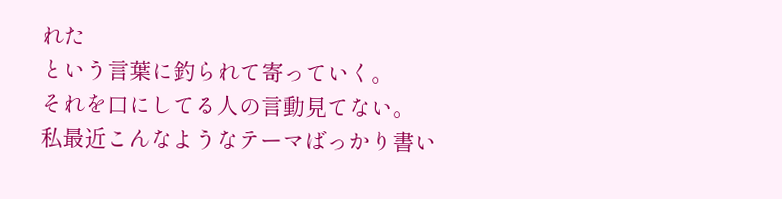れた
という言葉に釣られて寄っていく。
それを口にしてる人の言動見てない。
私最近こんなようなテーマばっかり書い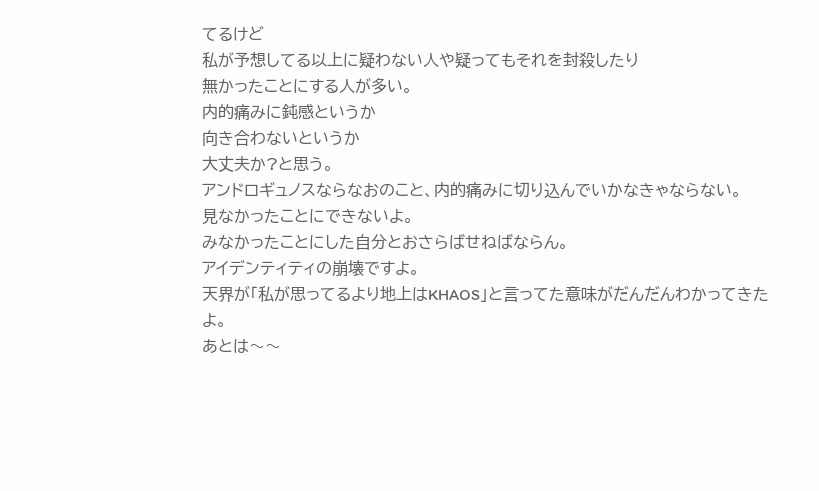てるけど
私が予想してる以上に疑わない人や疑ってもそれを封殺したり
無かったことにする人が多い。
内的痛みに鈍感というか
向き合わないというか
大丈夫か?と思う。
アンドロギュノスならなおのこと、内的痛みに切り込んでいかなきゃならない。
見なかったことにできないよ。
みなかったことにした自分とおさらばせねばならん。
アイデンティティの崩壊ですよ。
天界が「私が思ってるより地上はKHAOS」と言ってた意味がだんだんわかってきたよ。
あとは〜〜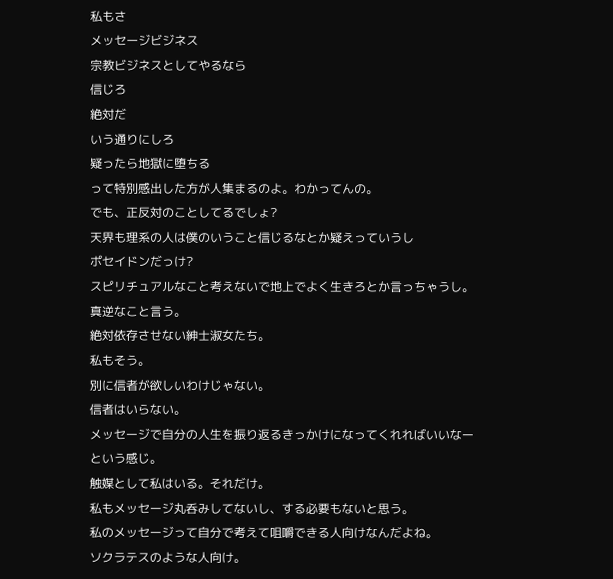私もさ
メッセージビジネス
宗教ビジネスとしてやるなら
信じろ
絶対だ
いう通りにしろ
疑ったら地獄に堕ちる
って特別感出した方が人集まるのよ。わかってんの。
でも、正反対のことしてるでしょ?
天界も理系の人は僕のいうこと信じるなとか疑えっていうし
ポセイドンだっけ?
スピリチュアルなこと考えないで地上でよく生きろとか言っちゃうし。
真逆なこと言う。
絶対依存させない紳士淑女たち。
私もそう。
別に信者が欲しいわけじゃない。
信者はいらない。
メッセージで自分の人生を振り返るきっかけになってくれればいいなー
という感じ。
触媒として私はいる。それだけ。
私もメッセージ丸呑みしてないし、する必要もないと思う。
私のメッセージって自分で考えて咀嚼できる人向けなんだよね。
ソクラテスのような人向け。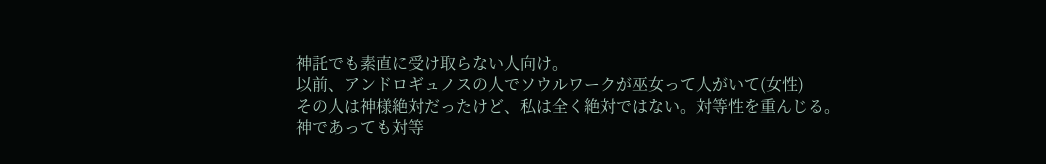神託でも素直に受け取らない人向け。
以前、アンドロギュノスの人でソウルワークが巫女って人がいて(女性)
その人は神様絶対だったけど、私は全く絶対ではない。対等性を重んじる。
神であっても対等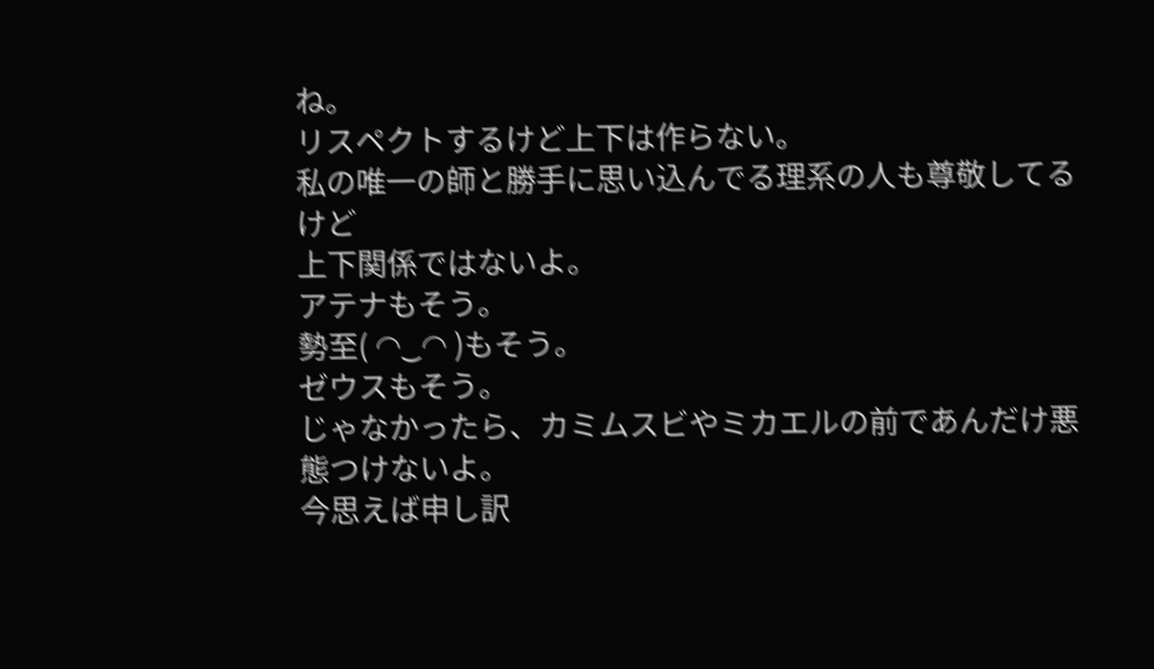ね。
リスペクトするけど上下は作らない。
私の唯一の師と勝手に思い込んでる理系の人も尊敬してるけど
上下関係ではないよ。
アテナもそう。
勢至( ◠‿◠ )もそう。
ゼウスもそう。
じゃなかったら、カミムスビやミカエルの前であんだけ悪態つけないよ。
今思えば申し訳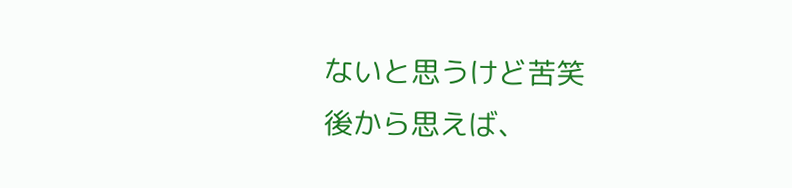ないと思うけど苦笑
後から思えば、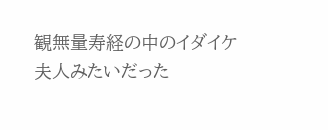観無量寿経の中のイダイケ夫人みたいだった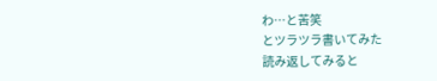わ…と苦笑
とツラツラ書いてみた
読み返してみると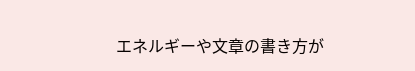エネルギーや文章の書き方が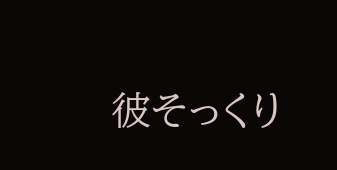彼そっくり